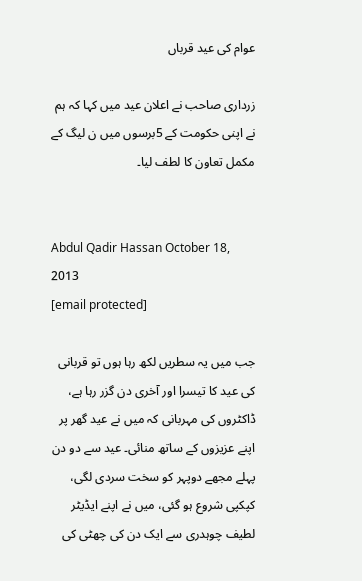عوام کی عید قرباں

زرداری صاحب نے اعلان عید میں کہا کہ ہم نے اپنی حکومت کے 5برسوں میں ن لیگ کے مکمل تعاون کا لطف لیا۔


Abdul Qadir Hassan October 18, 2013
[email protected]

جب میں یہ سطریں لکھ رہا ہوں تو قربانی کی عید کا تیسرا اور آخری دن گزر رہا ہے، ڈاکٹروں کی مہربانی کہ میں نے عید گھر پر اپنے عزیزوں کے ساتھ منائی۔ عید سے دو دن پہلے مجھے دوپہر کو سخت سردی لگی، کپکپی شروع ہو گئی، میں نے اپنے ایڈیٹر لطیف چوہدری سے ایک دن کی چھٹی کی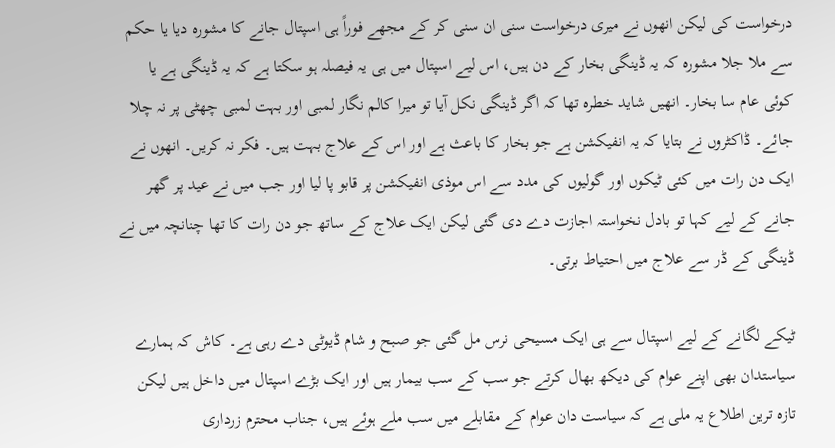درخواست کی لیکن انھوں نے میری درخواست سنی ان سنی کر کے مجھے فوراً ہی اسپتال جانے کا مشورہ دیا یا حکم سے ملا جلا مشورہ کہ یہ ڈینگی بخار کے دن ہیں، اس لیے اسپتال میں ہی یہ فیصلہ ہو سکتا ہے کہ یہ ڈینگی ہے یا کوئی عام سا بخار۔ انھیں شاید خطرہ تھا کہ اگر ڈینگی نکل آیا تو میرا کالم نگار لمبی اور بہت لمبی چھٹی پر نہ چلا جائے۔ ڈاکٹروں نے بتایا کہ یہ انفیکشن ہے جو بخار کا باعث ہے اور اس کے علاج بہت ہیں۔ فکر نہ کریں۔ انھوں نے ایک دن رات میں کئی ٹیکوں اور گولیوں کی مدد سے اس موذی انفیکشن پر قابو پا لیا اور جب میں نے عید پر گھر جانے کے لیے کہا تو بادل نخواستہ اجازت دے دی گئی لیکن ایک علاج کے ساتھ جو دن رات کا تھا چنانچہ میں نے ڈینگی کے ڈر سے علاج میں احتیاط برتی۔

ٹیکے لگانے کے لیے اسپتال سے ہی ایک مسیحی نرس مل گئی جو صبح و شام ڈیوٹی دے رہی ہے۔ کاش کہ ہمارے سیاستدان بھی اپنے عوام کی دیکھ بھال کرتے جو سب کے سب بیمار ہیں اور ایک بڑے اسپتال میں داخل ہیں لیکن تازہ ترین اطلاع یہ ملی ہے کہ سیاست دان عوام کے مقابلے میں سب ملے ہوئے ہیں، جناب محترم زرداری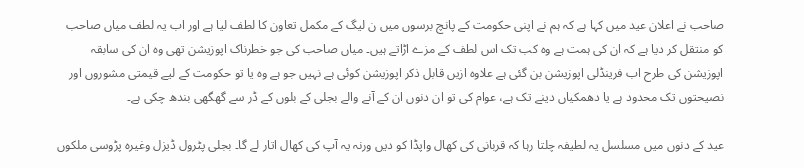صاحب نے اعلان عید میں کہا ہے کہ ہم نے اپنی حکومت کے پانچ برسوں میں ن لیگ کے مکمل تعاون کا لطف لیا ہے اور اب یہ لطف میاں صاحب کو منتقل کر دیا ہے کہ ان کی ہمت ہے وہ کب تک اس لطف کے مزے اڑاتے ہیں۔ میاں صاحب کی جو خطرناک اپوزیشن تھی وہ ان کی سابقہ اپوزیشن کی طرح اب فرینڈلی اپوزیشن بن گئی ہے علاوہ ازیں قابل ذکر اپوزیشن کوئی ہے نہیں جو ہے وہ یا تو حکومت کے لیے قیمتی مشوروں اور نصیحتوں تک محدود ہے یا دھمکیاں دینے تک ہے، عوام کی تو ان دنوں ان کے آنے والے بجلی کے بلوں کے ڈر سے گھگھی بندھ چکی ہے۔

عید کے دنوں میں مسلسل یہ لطیفہ چلتا رہا کہ قربانی کی کھال واپڈا کو دیں ورنہ یہ آپ کی کھال اتار لے گا۔ بجلی پٹرول ڈیزل وغیرہ پڑوسی ملکوں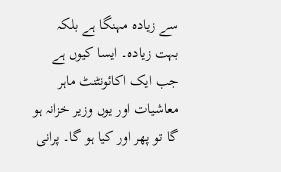سے زیادہ مہنگا ہے بلکہ بہت زیادہ۔ ایسا کیوں ہے جب ایک اکائونٹنٹ ماہر معاشیات اور یوں وزیر خزانہ ہو گا تو پھر اور کیا ہو گا۔ پرانی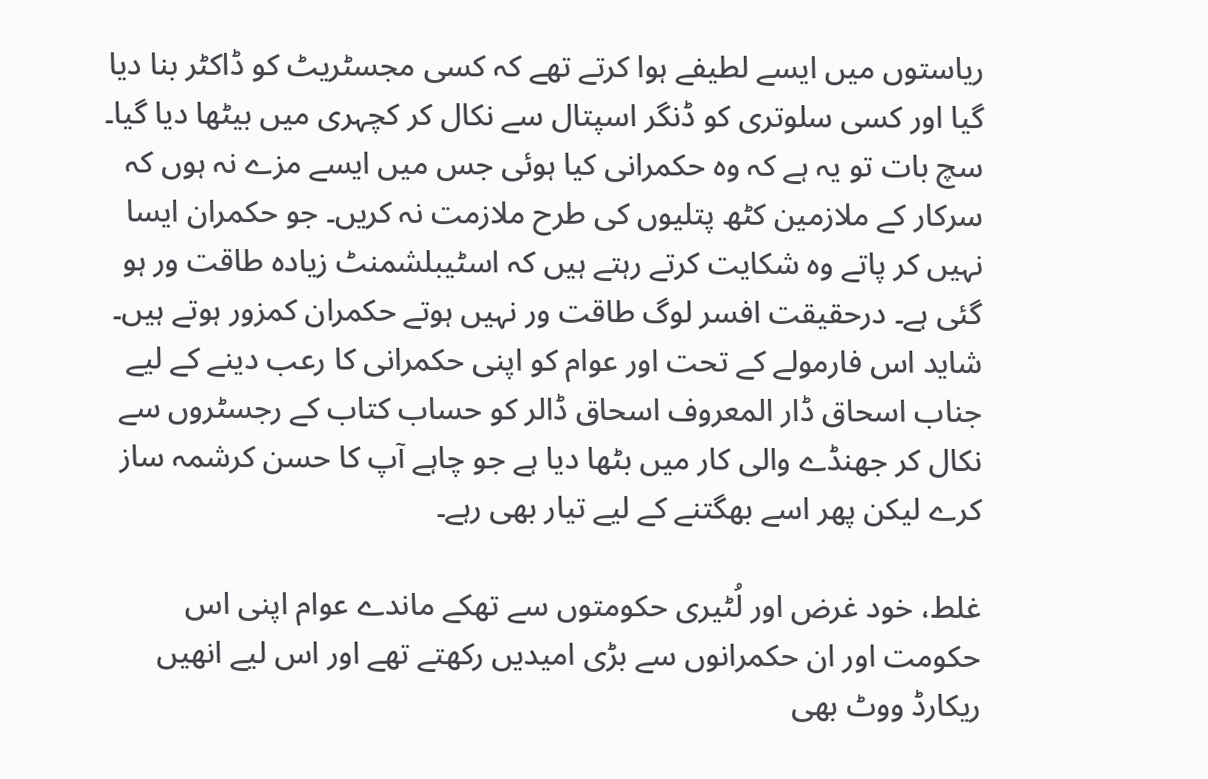ریاستوں میں ایسے لطیفے ہوا کرتے تھے کہ کسی مجسٹریٹ کو ڈاکٹر بنا دیا گیا اور کسی سلوتری کو ڈنگر اسپتال سے نکال کر کچہری میں بیٹھا دیا گیا۔ سچ بات تو یہ ہے کہ وہ حکمرانی کیا ہوئی جس میں ایسے مزے نہ ہوں کہ سرکار کے ملازمین کٹھ پتلیوں کی طرح ملازمت نہ کریں۔ جو حکمران ایسا نہیں کر پاتے وہ شکایت کرتے رہتے ہیں کہ اسٹیبلشمنٹ زیادہ طاقت ور ہو گئی ہے۔ درحقیقت افسر لوگ طاقت ور نہیں ہوتے حکمران کمزور ہوتے ہیں۔ شاید اس فارمولے کے تحت اور عوام کو اپنی حکمرانی کا رعب دینے کے لیے جناب اسحاق ڈار المعروف اسحاق ڈالر کو حساب کتاب کے رجسٹروں سے نکال کر جھنڈے والی کار میں بٹھا دیا ہے جو چاہے آپ کا حسن کرشمہ ساز کرے لیکن پھر اسے بھگتنے کے لیے تیار بھی رہے۔

غلط، خود غرض اور لُٹیری حکومتوں سے تھکے ماندے عوام اپنی اس حکومت اور ان حکمرانوں سے بڑی امیدیں رکھتے تھے اور اس لیے انھیں ریکارڈ ووٹ بھی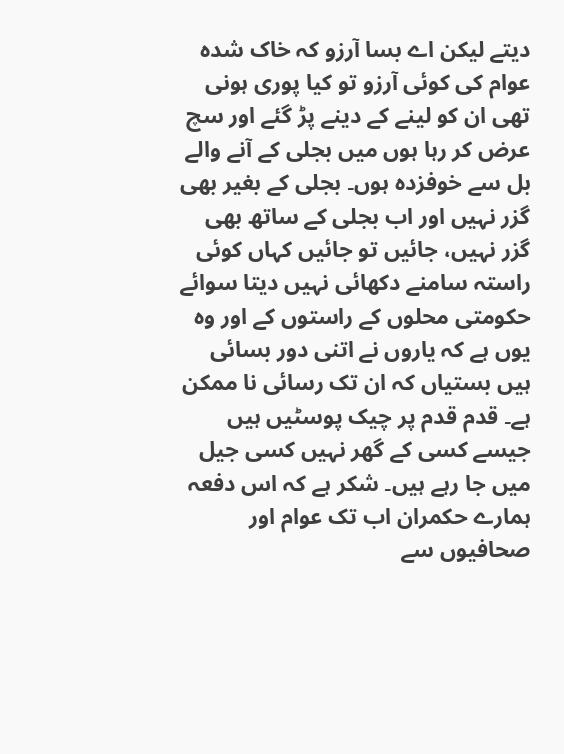دیتے لیکن اے بسا آرزو کہ خاک شدہ عوام کی کوئی آرزو تو کیا پوری ہونی تھی ان کو لینے کے دینے پڑ گئے اور سچ عرض کر رہا ہوں میں بجلی کے آنے والے بل سے خوفزدہ ہوں۔ بجلی کے بغیر بھی گزر نہیں اور اب بجلی کے ساتھ بھی گزر نہیں، جائیں تو جائیں کہاں کوئی راستہ سامنے دکھائی نہیں دیتا سوائے حکومتی محلوں کے راستوں کے اور وہ یوں ہے کہ یاروں نے اتنی دور بسائی ہیں بستیاں کہ ان تک رسائی نا ممکن ہے۔ قدم قدم پر چیک پوسٹیں ہیں جیسے کسی کے گھر نہیں کسی جیل میں جا رہے ہیں۔ شکر ہے کہ اس دفعہ ہمارے حکمران اب تک عوام اور صحافیوں سے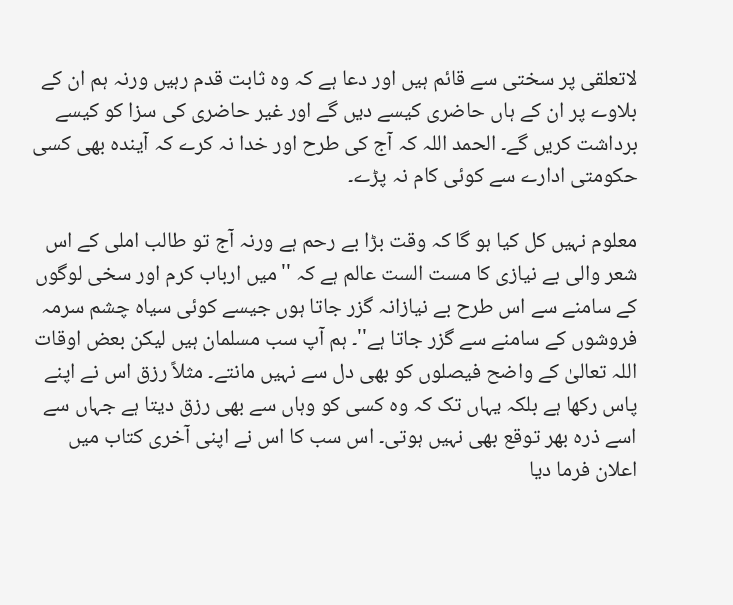لاتعلقی پر سختی سے قائم ہیں اور دعا ہے کہ وہ ثابت قدم رہیں ورنہ ہم ان کے بلاوے پر ان کے ہاں حاضری کیسے دیں گے اور غیر حاضری کی سزا کو کیسے برداشت کریں گے۔ الحمد اللہ کہ آج کی طرح اور خدا نہ کرے کہ آیندہ بھی کسی حکومتی ادارے سے کوئی کام نہ پڑے۔

معلوم نہیں کل کیا ہو گا کہ وقت بڑا بے رحم ہے ورنہ آج تو طالب املی کے اس شعر والی بے نیازی کا مست الست عالم ہے کہ ''میں ارباب کرم اور سخی لوگوں کے سامنے سے اس طرح بے نیازانہ گزر جاتا ہوں جیسے کوئی سیاہ چشم سرمہ فروشوں کے سامنے سے گزر جاتا ہے''۔ ہم آپ سب مسلمان ہیں لیکن بعض اوقات اللہ تعالیٰ کے واضح فیصلوں کو بھی دل سے نہیں مانتے۔ مثلاً رزق اس نے اپنے پاس رکھا ہے بلکہ یہاں تک کہ وہ کسی کو وہاں سے بھی رزق دیتا ہے جہاں سے اسے ذرہ بھر توقع بھی نہیں ہوتی۔ اس سب کا اس نے اپنی آخری کتاب میں اعلان فرما دیا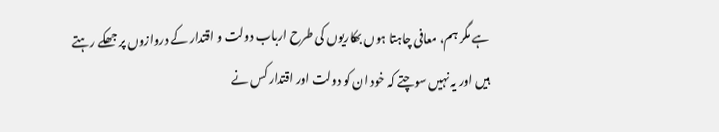ہے مگر ہم، معافی چاہتا ہوں بھکاریوں کی طرح ارباب دولت و اقتدار کے دروازوں پر جھکے رہتے ہیں اور یہ نہیں سوچتے کہ خود ان کو دولت اور اقتدار کس نے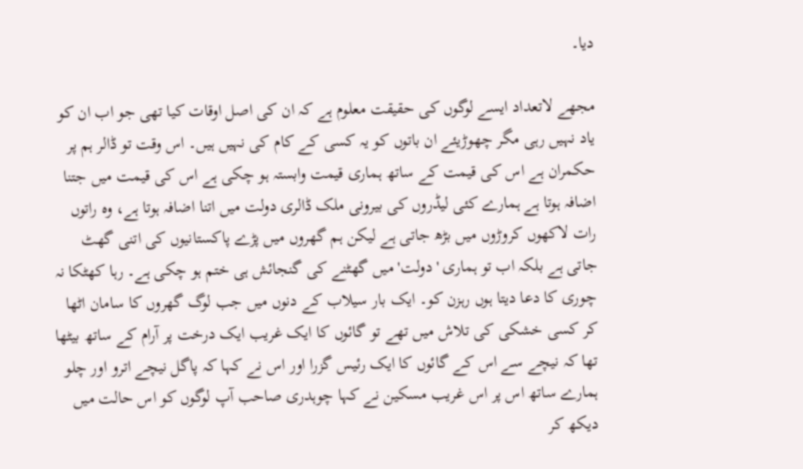دیا۔

مجھے لاتعداد ایسے لوگوں کی حقیقت معلوم ہے کہ ان کی اصل اوقات کیا تھی جو اب ان کو یاد نہیں رہی مگر چھوڑیئے ان باتوں کو یہ کسی کے کام کی نہیں ہیں۔ اس وقت تو ڈالر ہم پر حکمران ہے اس کی قیمت کے ساتھ ہماری قیمت وابستہ ہو چکی ہے اس کی قیمت میں جتنا اضافہ ہوتا ہے ہمارے کئی لیڈروں کی بیرونی ملک ڈالری دولت میں اتنا اضافہ ہوتا ہے، وہ راتوں رات لاکھوں کروڑوں میں بڑھ جاتی ہے لیکن ہم گھروں میں پڑے پاکستانیوں کی اتنی گھٹ جاتی ہے بلکہ اب تو ہماری 'دولت' میں گھٹنے کی گنجائش ہی ختم ہو چکی ہے۔ رہا کھٹکا نہ چوری کا دعا دیتا ہوں رہزن کو۔ ایک بار سیلاب کے دنوں میں جب لوگ گھروں کا سامان اٹھا کر کسی خشکی کی تلاش میں تھے تو گائوں کا ایک غریب ایک درخت پر آرام کے ساتھ بیٹھا تھا کہ نیچے سے اس کے گائوں کا ایک رئیس گزرا اور اس نے کہا کہ پاگل نیچے اترو اور چلو ہمارے ساتھ اس پر اس غریب مسکین نے کہا چوہدری صاحب آپ لوگوں کو اس حالت میں دیکھ کر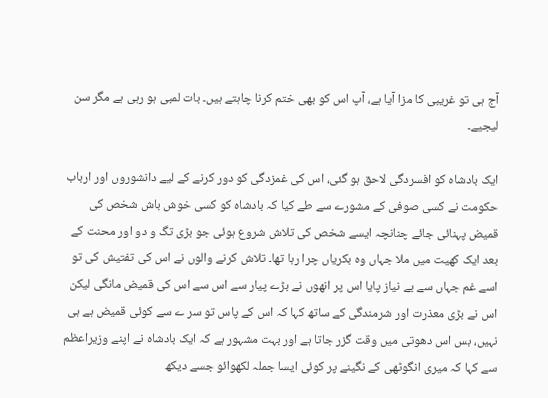آج ہی تو غریبی کا مزا آیا ہے، آپ اس کو بھی ختم کرنا چاہتے ہیں۔ بات لمبی ہو رہی ہے مگر سن لیجیے۔

ایک بادشاہ کو افسردگی لاحق ہو گئی، اس کی غمزدگی کو دور کرنے کے لیے دانشوروں اور ارباب حکومت نے کسی صوفی کے مشورے سے طے کیا کہ بادشاہ کو کسی خوش باش شخص کی قمیض پہنائی جائے چنانچہ ایسے شخص کی تلاش شروع ہوئی جو بڑی تگ و دو اور محنت کے بعد ایک کھیت میں ملا جہاں وہ بکریاں چرا رہا تھا۔ تلاش کرنے والوں نے اس کی تفتیش کی تو اسے غم جہاں سے بے نیاز پایا اس پر انھوں نے بڑے پیار سے اس سے اس کی قمیض مانگی لیکن اس نے بڑی معذرت اور شرمندگی کے ساتھ کہا کہ اس کے پاس تو سر ے سے کوئی قمیض ہے ہی نہیں، بس اس دھوتی میں وقت گزر جاتا ہے اور بہت مشہور ہے کہ ایک بادشاہ نے اپنے وزیراعظم سے کہا کہ میری انگوٹھی کے نگینے پر کوئی ایسا جملہ لکھوائو جسے دیکھ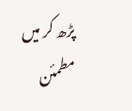پڑھ کر میں مطمئن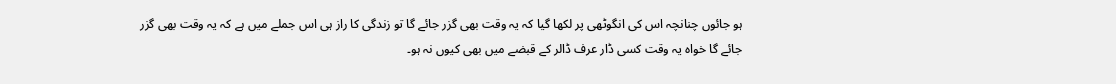ہو جائوں چنانچہ اس کی انگوٹھی پر لکھا گیا کہ یہ وقت بھی گزر جائے گا تو زندگی کا راز ہی اس جملے میں ہے کہ یہ وقت بھی گزر جائے گا خواہ یہ وقت کسی ڈار عرف ڈالر کے قبضے میں بھی کیوں نہ ہو۔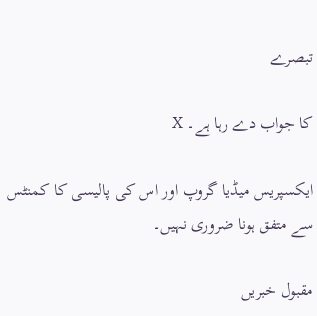تبصرے

کا جواب دے رہا ہے۔ X

ایکسپریس میڈیا گروپ اور اس کی پالیسی کا کمنٹس سے متفق ہونا ضروری نہیں۔

مقبول خبریں